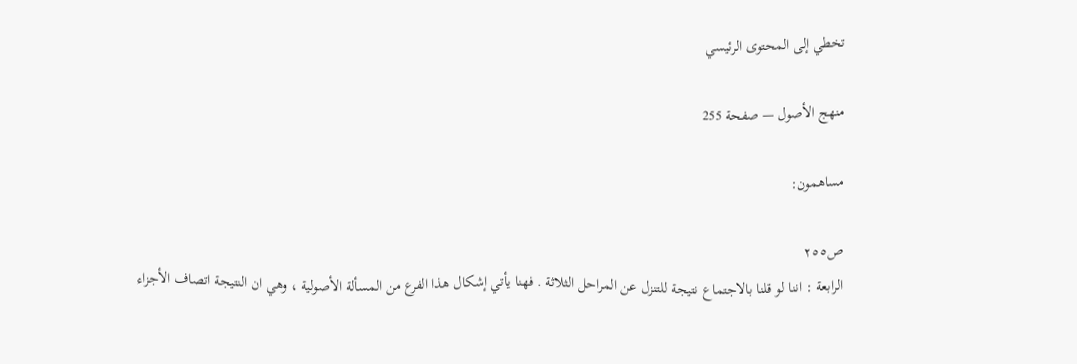تخطي إلى المحتوى الرئيسي

منهج الأصول — صفحة 255

مساهمون:

ص٢٥٥
الرابعة : اننا لو قلنا بالاجتماع نتيجة للتنزل عن المراحل الثلاثة . فهنا يأتي إشكال هذا الفرع من المسألة الأصولية ، وهي ان النتيجة اتصاف الأجزاء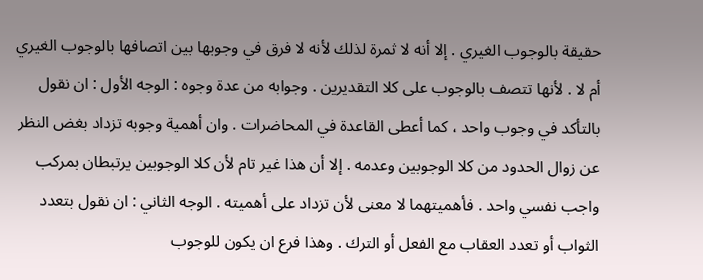حقيقة بالوجوب الغيري . إلا أنه لا ثمرة لذلك لأنه لا فرق في وجوبها بين اتصافها بالوجوب الغيري أم لا . لأنها تتصف بالوجوب على كلا التقديرين . وجوابه من عدة وجوه : الوجه الأول : ان نقول بالتأكد في وجوب واحد ، كما أعطى القاعدة في المحاضرات . وان أهمية وجوبه تزداد بغض النظر عن زوال الحدود من كلا الوجوبين وعدمه . إلا أن هذا غير تام لأن كلا الوجوبين يرتبطان بمركب واجب نفسي واحد . فأهميتهما لا معنى لأن تزداد على أهميته . الوجه الثاني : ان نقول بتعدد الثواب أو تعدد العقاب مع الفعل أو الترك . وهذا فرع ان يكون للوجوب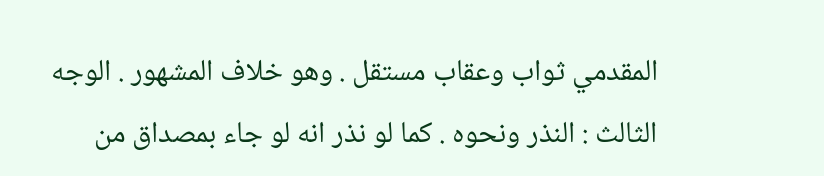المقدمي ثواب وعقاب مستقل . وهو خلاف المشهور . الوجه الثالث : النذر ونحوه . كما لو نذر انه لو جاء بمصداق من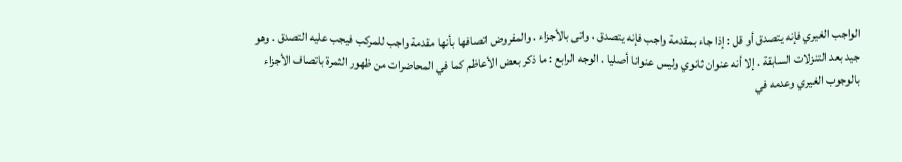الواجب الغيري فإنه يتصدق أو قل : إذا جاء بمقدمة واجب فإنه يتصدق ، واتى بالأجزاء . والمفروض اتصافها بأنها مقدمة واجب للمركب فيجب عليه التصدق . وهو جيد بعد التنزلات السابقة . إلا أنه عنوان ثانوي وليس عنوانا أصليا . الوجه الرابع : ما ذكر بعض الأعاظم كما في المحاضرات من ظهور الثمرة باتصاف الأجزاء بالوجوب الغيري وعدمه في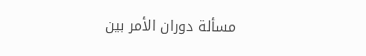مسألة دوران الأمر بين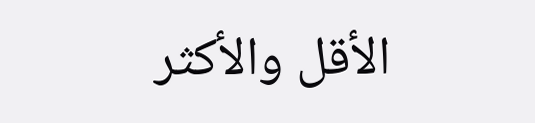الأقل والأكثر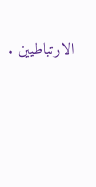الارتباطيين .